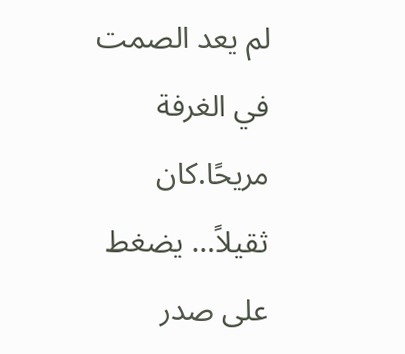لم يعد الصمت في الغرفة مريحًا.كان ثقيلاً… يضغط على صدر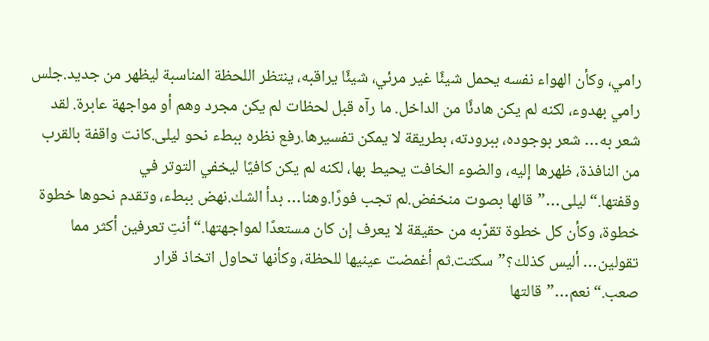رامي، وكأن الهواء نفسه يحمل شيئًا غير مرئي، شيئًا يراقبه، ينتظر اللحظة المناسبة ليظهر من جديد.جلس رامي بهدوء، لكنه لم يكن هادئًا من الداخل. ما رآه قبل لحظات لم يكن مجرد وهم أو مواجهة عابرة. لقد شعر به… شعر بوجوده، ببرودته، بطريقة لا يمكن تفسيرها.رفع نظره ببطء نحو ليلى.كانت واقفة بالقرب من النافذة، ظهرها إليه، والضوء الخافت يحيط بها، لكنه لم يكن كافيًا ليخفي التوتر في وقفتها.“ليلى…”قالها بصوت منخفض.لم تجب فورًا.وهنا… بدأ الشك.نهض ببطء، وتقدم نحوها خطوة خطوة، وكأن كل خطوة تقرّبه من حقيقة لا يعرف إن كان مستعدًا لمواجهتها.“أنتِ تعرفين أكثر مما تقولين… أليس كذلك؟”سكتت.ثم أغمضت عينيها للحظة، وكأنها تحاول اتخاذ قرار صعب.“نعم…”قالتها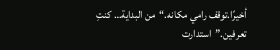أخيرًا.توقف رامي مكانه.“من البداية… كنتِ تعرفين.”استدارت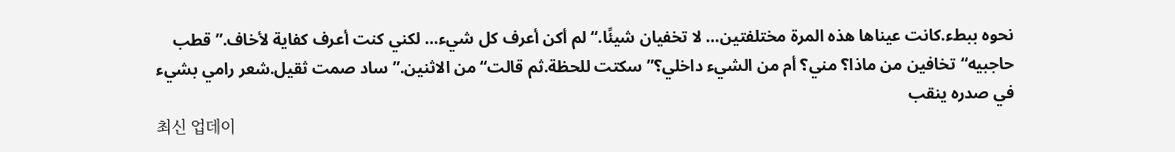نحوه ببطء.كانت عيناها هذه المرة مختلفتين… لا تخفيان شيئًا.“لم أكن أعرف كل شيء… لكني كنت أعرف كفاية لأخاف.”قطب حاجبيه“تخافين من ماذا؟ مني؟ أم من الشيء داخلي؟”سكتت للحظة.ثم قالت“من الاثنين.”ساد صمت ثقيل.شعر رامي بشيء في صدره ينقب
최신 업데이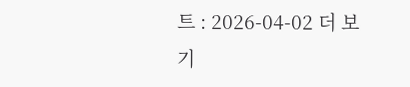트 : 2026-04-02 더 보기